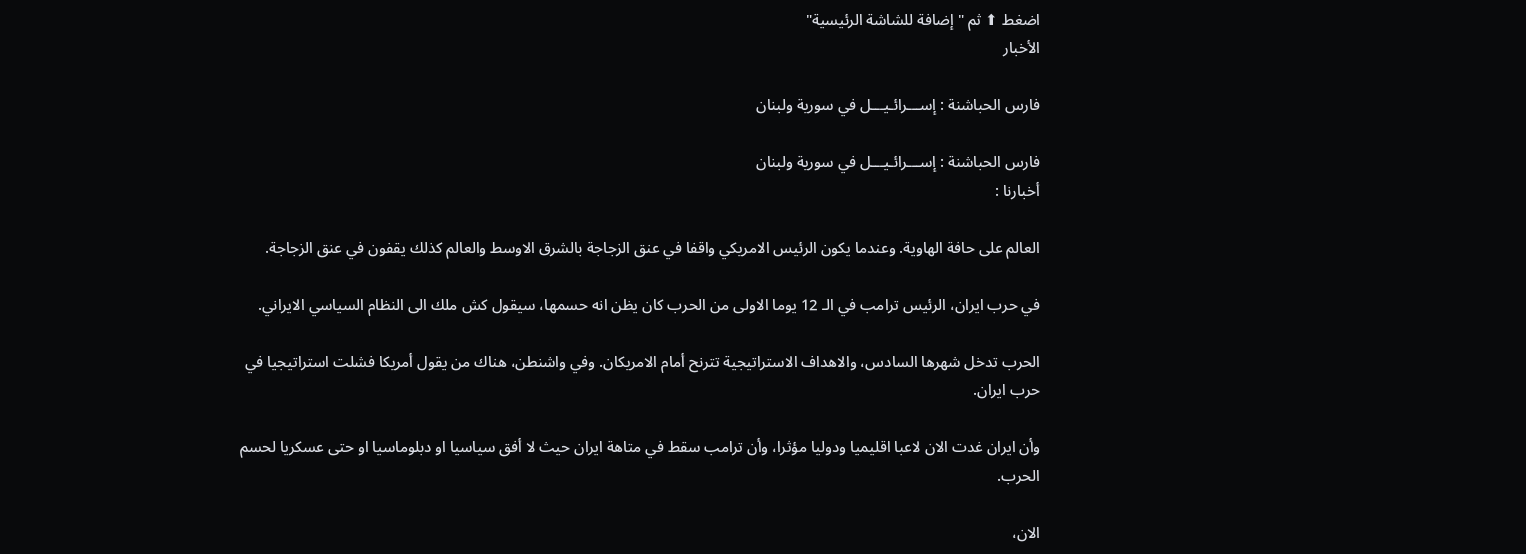اضغط ⬆ ثم "إضافة للشاشة الرئيسية"
الأخبار

فارس الحباشنة : إســـرائـيـــل في سورية ولبنان

فارس الحباشنة : إســـرائـيـــل في سورية ولبنان
أخبارنا :

العالم على حافة الهاوية. وعندما يكون الرئيس الامريكي واقفا في عنق الزجاجة بالشرق الاوسط والعالم كذلك يقفون في عنق الزجاجة.

في حرب ايران، الرئيس ترامب في الـ 12 يوما الاولى من الحرب كان يظن انه حسمها، سيقول كش ملك الى النظام السياسي الايراني.

الحرب تدخل شهرها السادس، والاهداف الاستراتيجية تترنح أمام الامريكان. وفي واشنطن، هناك من يقول أمريكا فشلت استراتيجيا في حرب ايران.

وأن ايران غدت الان لاعبا اقليميا ودوليا مؤثرا، وأن ترامب سقط في متاهة ايران حيث لا أفق سياسيا او دبلوماسيا او حتى عسكريا لحسم الحرب.

الان،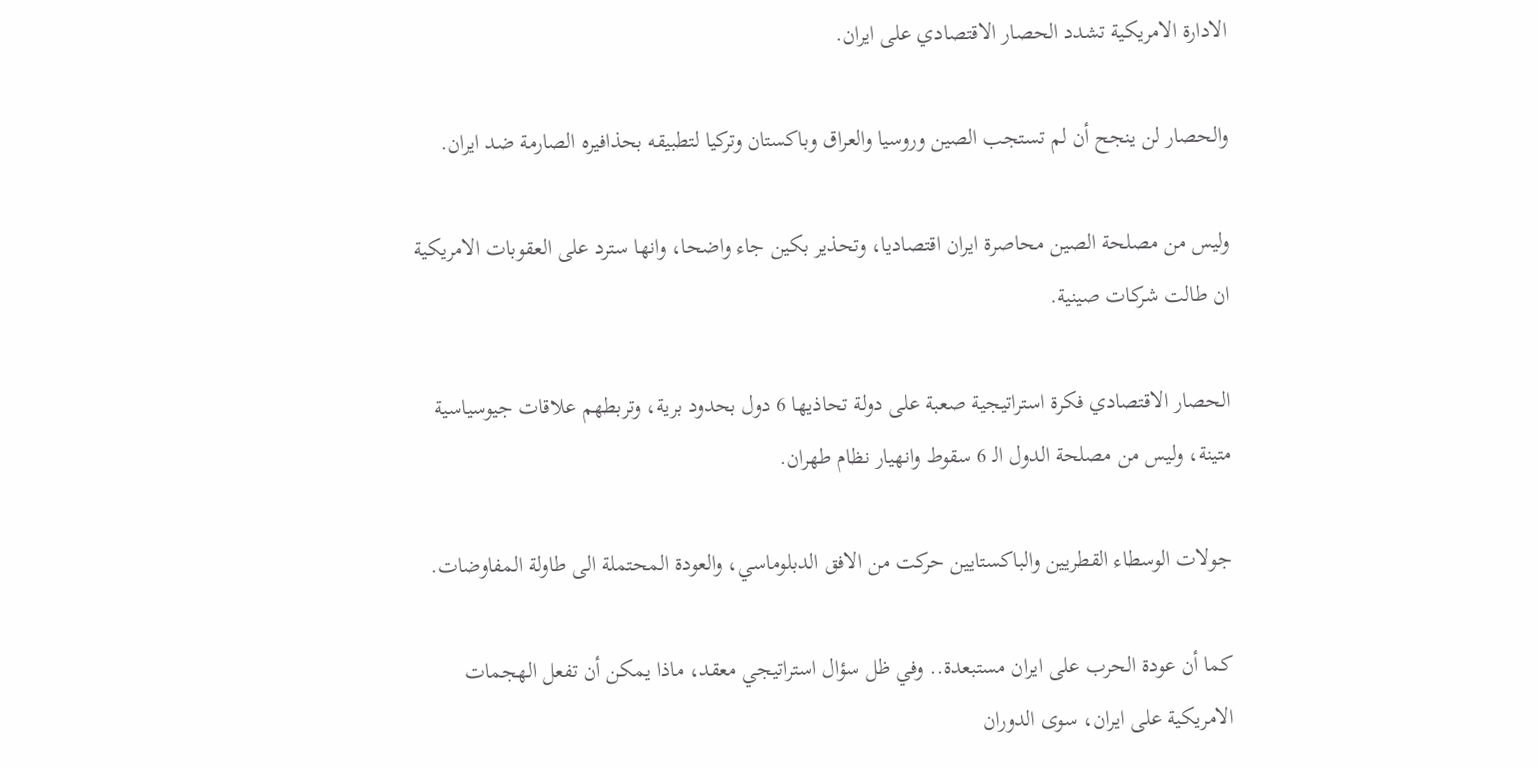الادارة الامريكية تشدد الحصار الاقتصادي على ايران.

والحصار لن ينجح أن لم تستجب الصين وروسيا والعراق وباكستان وتركيا لتطبيقه بحذافيره الصارمة ضد ايران.

وليس من مصلحة الصين محاصرة ايران اقتصاديا، وتحذير بكين جاء واضحا، وانها سترد على العقوبات الامريكية ان طالت شركات صينية.

الحصار الاقتصادي فكرة استراتيجية صعبة على دولة تحاذيها 6 دول بحدود برية، وتربطهم علاقات جيوسياسية متينة، وليس من مصلحة الدول الـ 6 سقوط وانهيار نظام طهران.

جولات الوسطاء القطريين والباكستايين حركت من الافق الدبلوماسي، والعودة المحتملة الى طاولة المفاوضات.

كما أن عودة الحرب على ايران مستبعدة.. وفي ظل سؤال استراتيجي معقد، ماذا يمكن أن تفعل الهجمات الامريكية على ايران، سوى الدوران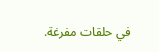في حلقات مفرغة.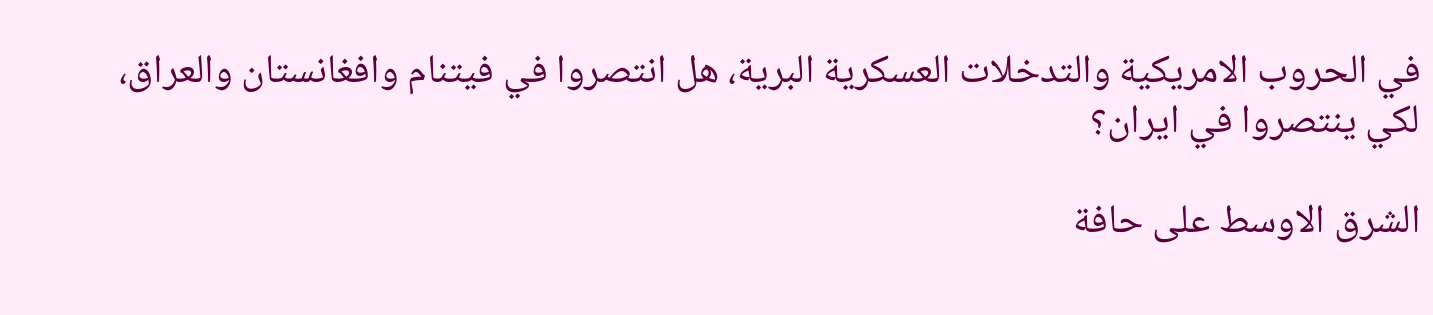في الحروب الامريكية والتدخلات العسكرية البرية، هل انتصروا في فيتنام وافغانستان والعراق، لكي ينتصروا في ايران؟

الشرق الاوسط على حافة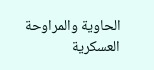الحاوية والمراوحة العسكرية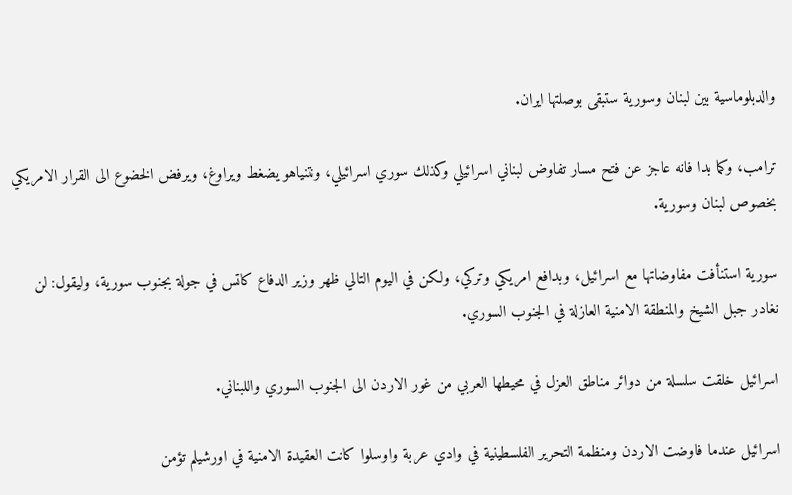والدبلوماسية بين لبنان وسورية ستبقى بوصلتها ايران.

ترامب، وكما بدا فانه عاجز عن فتح مسار تفاوض لبناني اسرائيلي وكذلك سوري اسرائيلي، ونتنياهو يضغط ويراوغ، ويرفض الخضوع الى القرار الامريكي بخصوص لبنان وسورية.

سورية استنأفت مفاوضاتها مع اسرائيل، وبدافع امريكي وتركي، ولكن في اليوم التالي ظهر وزير الدفاع كاتس في جولة بجنوب سورية، وليقول: لن نغادر جبل الشيخ والمنطقة الامنية العازلة في الجنوب السوري.

اسرائيل خلقت سلسلة من دوائر مناطق العزل في محيطها العربي من غور الاردن الى الجنوب السوري واللبناني.

اسرائيل عندما فاوضت الاردن ومنظمة التحرير الفلسطينية في وادي عربة واوسلوا كانت العقيدة الامنية في اورشيلم تؤمن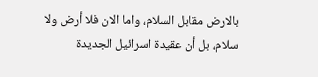بالارض مقابل السلام، واما الان فلا أرض ولا سلام، بل أن عقيدة اسرائيل الجديدة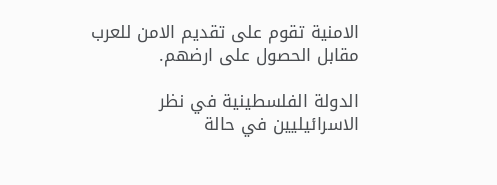الامنية تقوم على تقديم الامن للعرب مقابل الحصول على ارضهم.

الدولة الفلسطينية في نظر الاسرائيليين في حالة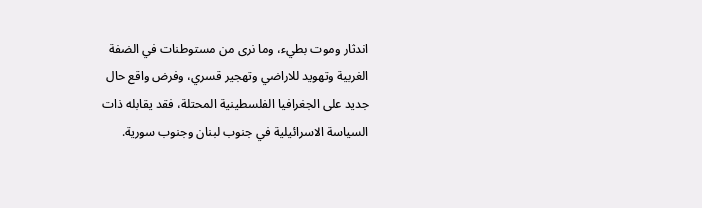اندثار وموت بطيء، وما نرى من مستوطنات في الضفة الغربية وتهويد للاراضي وتهجير قسري، وفرض واقع حال جديد على الجغرافيا الفلسطينية المحتلة، فقد يقابله ذات السياسة الاسرائيلية في جنوب لبنان وجنوب سورية.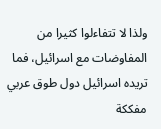ولذا لا تتفاءلوا كثيرا من المفاوضات مع اسرائيل، فما تريده اسرائيل دول طوق عربي مفككة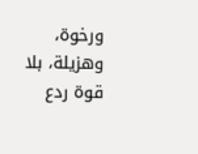ورخوة، وهزيلة، بلا قوة ردع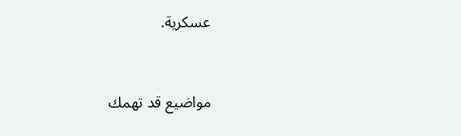عسكرية.


مواضيع قد تهمك